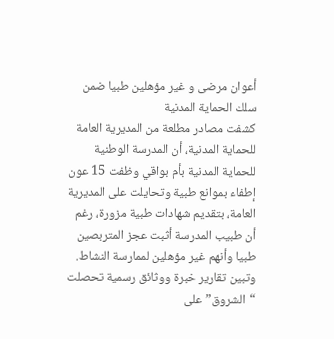أعوان مرضى و غير مؤهلين طبيا ضمن سلك الحماية المدنية
كشفت مصادر مطلعة من المديرية العامة للحماية المدنية، أن المدرسة الوطنية للحماية المدنية بأم بواقي وظفت 15 عون إطفاء بموانع طبية وتحايلت على المديرية العامة، بتقديم شهادات طبية مزورة، رغم أن طبيب المدرسة أثبت عجز المتربصين طبيا وأنهم غير مؤهلين لممارسة النشاط.
وتبين تقارير خبرة ووثائق رسمية تحصلت “الشروق” على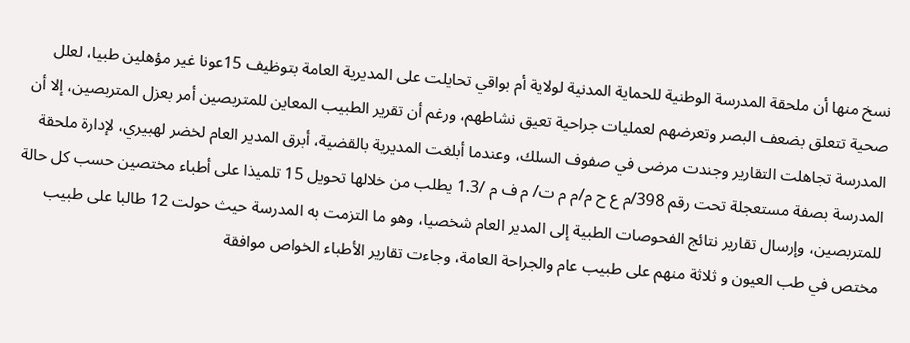نسخ منها أن ملحقة المدرسة الوطنية للحماية المدنية لولاية أم بواقي تحايلت على المديرية العامة بتوظيف 15عونا غير مؤهلين طبيا، لعلل صحية تتعلق بضعف البصر وتعرضهم لعمليات جراحية تعيق نشاطهم، ورغم أن تقرير الطبيب المعاين للمتربصين أمر بعزل المتربصين، إلا أن المدرسة تجاهلت التقارير وجندت مرضى في صفوف السلك، وعندما أبلغت المديرية بالقضية، أبرق المدير العام لخضر لهبيري، لإدارة ملحقة المدرسة بصفة مستعجلة تحت رقم 398/م ع ح م/م م ت/ م ف م /1.3 يطلب من خلالها تحويل 15 تلميذا على أطباء مختصين حسب كل حالة للمتربصين، وإرسال تقارير نتائج الفحوصات الطبية إلى المدير العام شخصيا، وهو ما التزمت به المدرسة حيث حولت 12 طالبا على طبيب مختص في طب العيون و ثلاثة منهم على طبيب عام والجراحة العامة، وجاءت تقارير الأطباء الخواص موافقة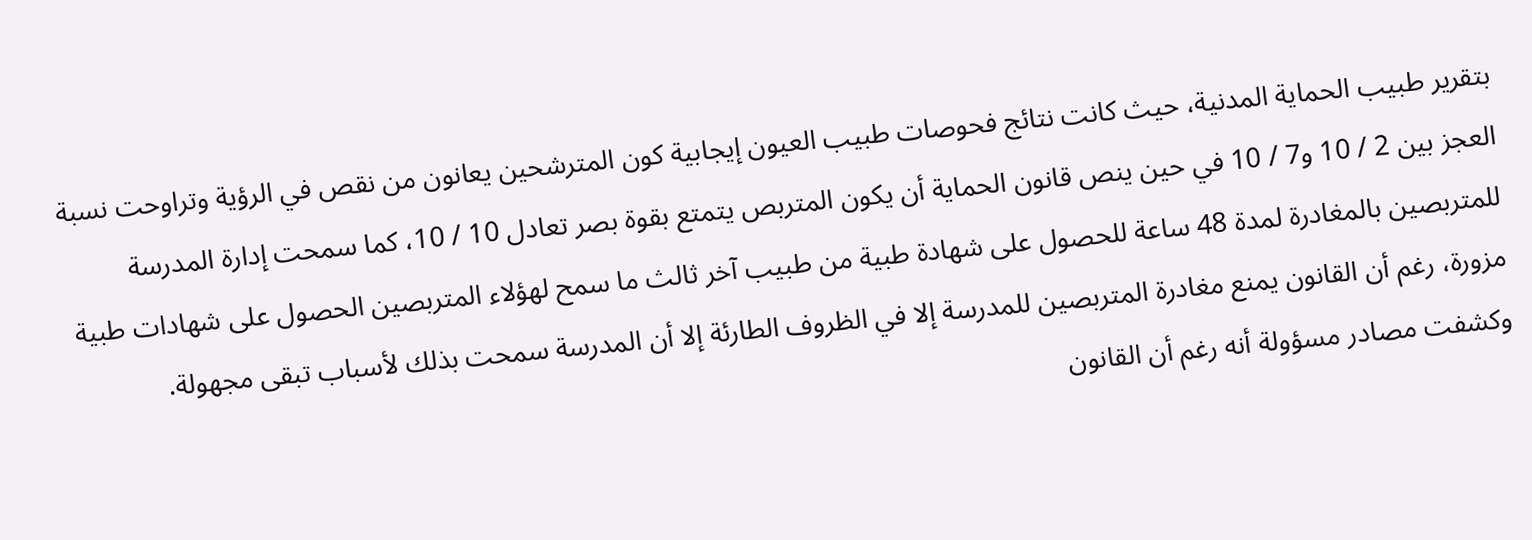بتقرير طبيب الحماية المدنية، حيث كانت نتائج فحوصات طبيب العيون إيجابية كون المترشحين يعانون من نقص في الرؤية وتراوحت نسبة العجز بين 2 / 10 و7 / 10 في حين ينص قانون الحماية أن يكون المتربص يتمتع بقوة بصر تعادل 10 / 10، كما سمحت إدارة المدرسة للمتربصين بالمغادرة لمدة 48 ساعة للحصول على شهادة طبية من طبيب آخر ثالث ما سمح لهؤلاء المتربصين الحصول على شهادات طبية مزورة، رغم أن القانون يمنع مغادرة المتربصين للمدرسة إلا في الظروف الطارئة إلا أن المدرسة سمحت بذلك لأسباب تبقى مجهولة.
وكشفت مصادر مسؤولة أنه رغم أن القانون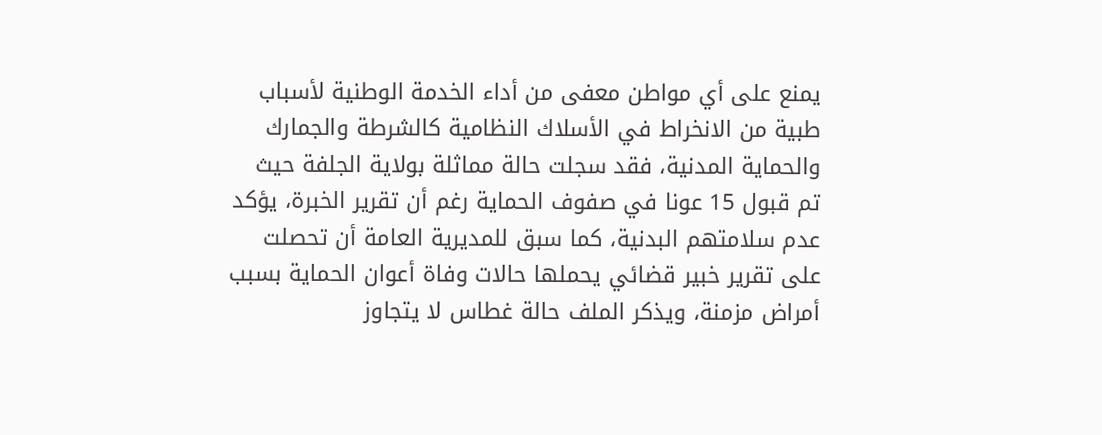يمنع على أي مواطن معفى من أداء الخدمة الوطنية لأسباب طبية من الانخراط في الأسلاك النظامية كالشرطة والجمارك والحماية المدنية، فقد سجلت حالة مماثلة بولاية الجلفة حيث تم قبول 15 عونا في صفوف الحماية رغم أن تقرير الخبرة، يؤكد عدم سلامتهم البدنية، كما سبق للمديرية العامة أن تحصلت على تقرير خبير قضائي يحملها حالات وفاة أعوان الحماية بسبب أمراض مزمنة، ويذكر الملف حالة غطاس لا يتجاوز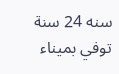سنه 24 سنة توفي بميناء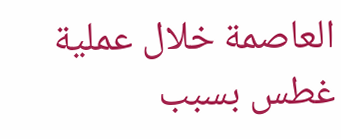العاصمة خلال عملية غطس بسبب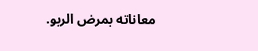معاناته بمرض الربو.